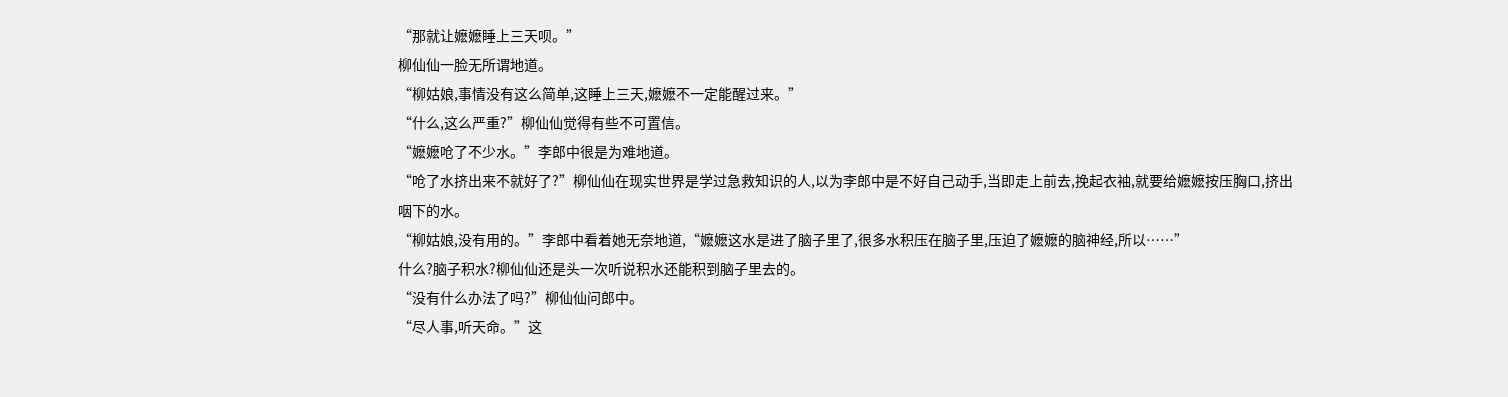“那就让嬷嬷睡上三天呗。”
柳仙仙一脸无所谓地道。
“柳姑娘,事情没有这么简单,这睡上三天,嬷嬷不一定能醒过来。”
“什么,这么严重?”柳仙仙觉得有些不可置信。
“嬷嬷呛了不少水。”李郎中很是为难地道。
“呛了水挤出来不就好了?”柳仙仙在现实世界是学过急救知识的人,以为李郎中是不好自己动手,当即走上前去,挽起衣袖,就要给嬷嬷按压胸口,挤出咽下的水。
“柳姑娘,没有用的。”李郎中看着她无奈地道,“嬷嬷这水是进了脑子里了,很多水积压在脑子里,压迫了嬷嬷的脑神经,所以……”
什么?脑子积水?柳仙仙还是头一次听说积水还能积到脑子里去的。
“没有什么办法了吗?”柳仙仙问郎中。
“尽人事,听天命。”这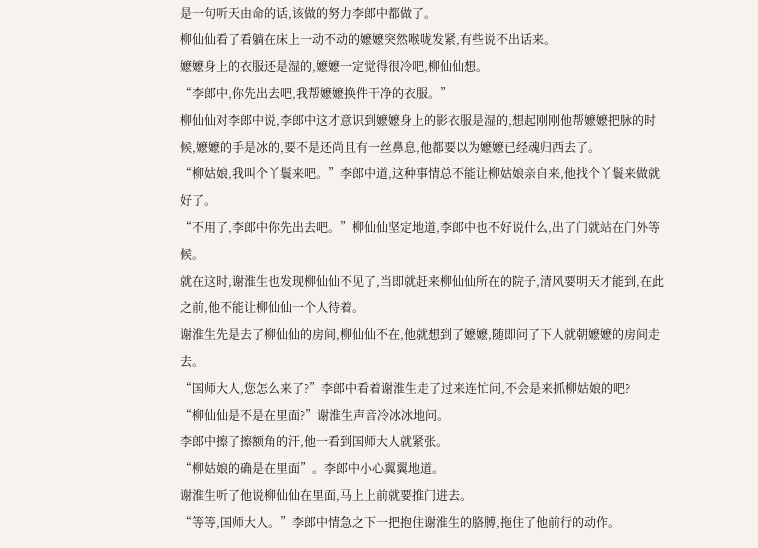是一句听天由命的话,该做的努力李郎中都做了。
柳仙仙看了看躺在床上一动不动的嬷嬷突然喉咙发紧,有些说不出话来。
嬷嬷身上的衣服还是湿的,嬷嬷一定觉得很冷吧,柳仙仙想。
“李郎中,你先出去吧,我帮嬷嬷换件干净的衣服。”
柳仙仙对李郎中说,李郎中这才意识到嬷嬷身上的影衣服是湿的,想起刚刚他帮嬷嬷把脉的时候,嬷嬷的手是冰的,要不是还尚且有一丝鼻息,他都要以为嬷嬷已经魂归西去了。
“柳姑娘,我叫个丫鬟来吧。”李郎中道,这种事情总不能让柳姑娘亲自来,他找个丫鬟来做就好了。
“不用了,李郎中你先出去吧。”柳仙仙坚定地道,李郎中也不好说什么,出了门就站在门外等候。
就在这时,谢淮生也发现柳仙仙不见了,当即就赶来柳仙仙所在的院子,清风要明天才能到,在此之前,他不能让柳仙仙一个人待着。
谢淮生先是去了柳仙仙的房间,柳仙仙不在,他就想到了嬷嬷,随即问了下人就朝嬷嬷的房间走去。
“国师大人,您怎么来了?”李郎中看着谢淮生走了过来连忙问,不会是来抓柳姑娘的吧?
“柳仙仙是不是在里面?”谢淮生声音冷冰冰地问。
李郎中擦了擦额角的汗,他一看到国师大人就紧张。
“柳姑娘的确是在里面”。李郎中小心翼翼地道。
谢淮生听了他说柳仙仙在里面,马上上前就要推门进去。
“等等,国师大人。”李郎中情急之下一把抱住谢淮生的胳膊,拖住了他前行的动作。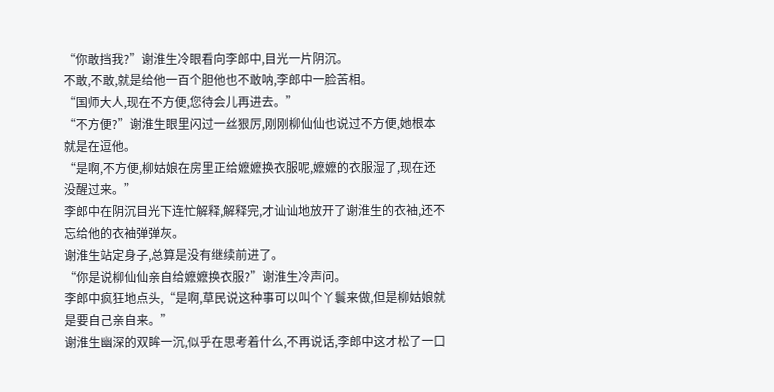“你敢挡我?”谢淮生冷眼看向李郎中,目光一片阴沉。
不敢,不敢,就是给他一百个胆他也不敢呐,李郎中一脸苦相。
“国师大人,现在不方便,您待会儿再进去。”
“不方便?”谢淮生眼里闪过一丝狠厉,刚刚柳仙仙也说过不方便,她根本就是在逗他。
“是啊,不方便,柳姑娘在房里正给嬷嬷换衣服呢,嬷嬷的衣服湿了,现在还没醒过来。”
李郎中在阴沉目光下连忙解释,解释完,才讪讪地放开了谢淮生的衣袖,还不忘给他的衣袖弹弹灰。
谢淮生站定身子,总算是没有继续前进了。
“你是说柳仙仙亲自给嬷嬷换衣服?”谢淮生冷声问。
李郎中疯狂地点头,“是啊,草民说这种事可以叫个丫鬟来做,但是柳姑娘就是要自己亲自来。”
谢淮生幽深的双眸一沉,似乎在思考着什么,不再说话,李郎中这才松了一口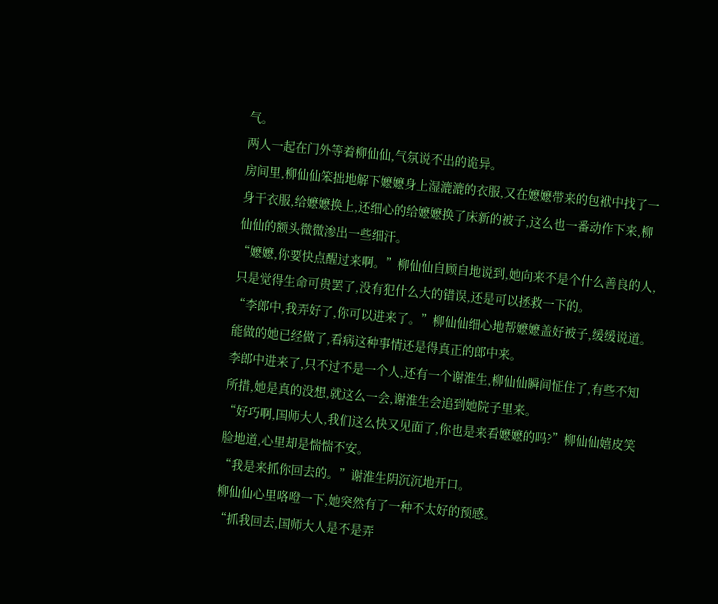气。
两人一起在门外等着柳仙仙,气氛说不出的诡异。
房间里,柳仙仙笨拙地解下嬷嬷身上湿漉漉的衣服,又在嬷嬷带来的包袱中找了一身干衣服,给嬷嬷换上,还细心的给嬷嬷换了床新的被子,这么也一番动作下来,柳仙仙的额头微微渗出一些细汗。
“嬷嬷,你要快点醒过来啊。”柳仙仙自顾自地说到,她向来不是个什么善良的人,只是觉得生命可贵罢了,没有犯什么大的错误,还是可以拯救一下的。
“李郎中,我弄好了,你可以进来了。”柳仙仙细心地帮嬷嬷盖好被子,缓缓说道。
能做的她已经做了,看病这种事情还是得真正的郎中来。
李郎中进来了,只不过不是一个人,还有一个谢淮生,柳仙仙瞬间怔住了,有些不知所措,她是真的没想,就这么一会,谢淮生会追到她院子里来。
“好巧啊,国师大人,我们这么快又见面了,你也是来看嬷嬷的吗?”柳仙仙嬉皮笑脸地道,心里却是惴惴不安。
“我是来抓你回去的。”谢淮生阴沉沉地开口。
柳仙仙心里咯噔一下,她突然有了一种不太好的预感。
“抓我回去,国师大人是不是弄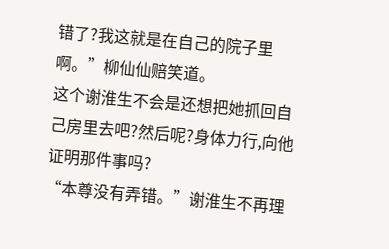错了?我这就是在自己的院子里啊。”柳仙仙赔笑道。
这个谢淮生不会是还想把她抓回自己房里去吧?然后呢?身体力行,向他证明那件事吗?
“本尊没有弄错。”谢淮生不再理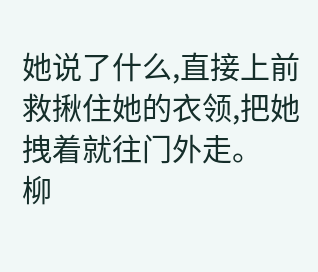她说了什么,直接上前救揪住她的衣领,把她拽着就往门外走。
柳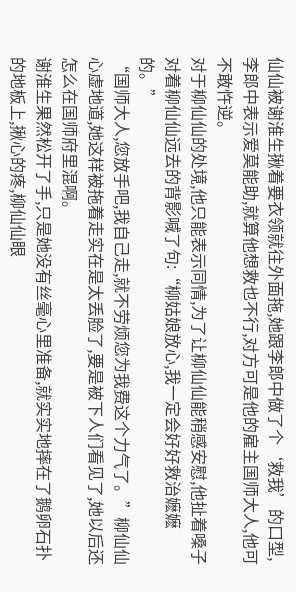仙仙被谢淮生揪着要衣领就往外面拖,她跟李郎中做了个‘救我’的口型,李郎中表示爱莫能助,就算他想救也不行,对方可是他的雇主国师大人,他可不敢忤逆。
对于柳仙仙的处境,他只能表示同情,为了让柳仙仙能稍感安慰,他扯着嗓子对着柳仙仙远去的背影喊了句:“柳姑娘放心,我一定会好好救治嬷嬷的。”
“国师大人,您放手吧,我自己走,就不劳烦您为我费这个力气了。”柳仙仙心虚地道,她这样被拖着走实在是太丢脸了,要是被下人们看见了,她以后还怎么在国师府里混啊。
谢淮生果然松开了手,只是她没有丝毫心里准备,就实实地摔在了鹅卵石扑的地板上,揪心的疼,柳仙仙眼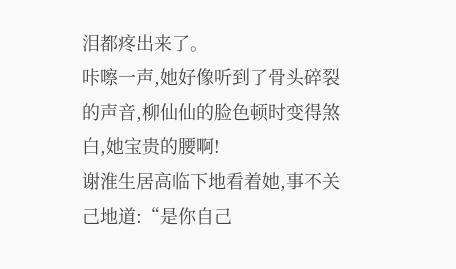泪都疼出来了。
咔嚓一声,她好像听到了骨头碎裂的声音,柳仙仙的脸色顿时变得煞白,她宝贵的腰啊!
谢淮生居高临下地看着她,事不关己地道:“是你自己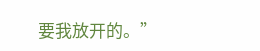要我放开的。”